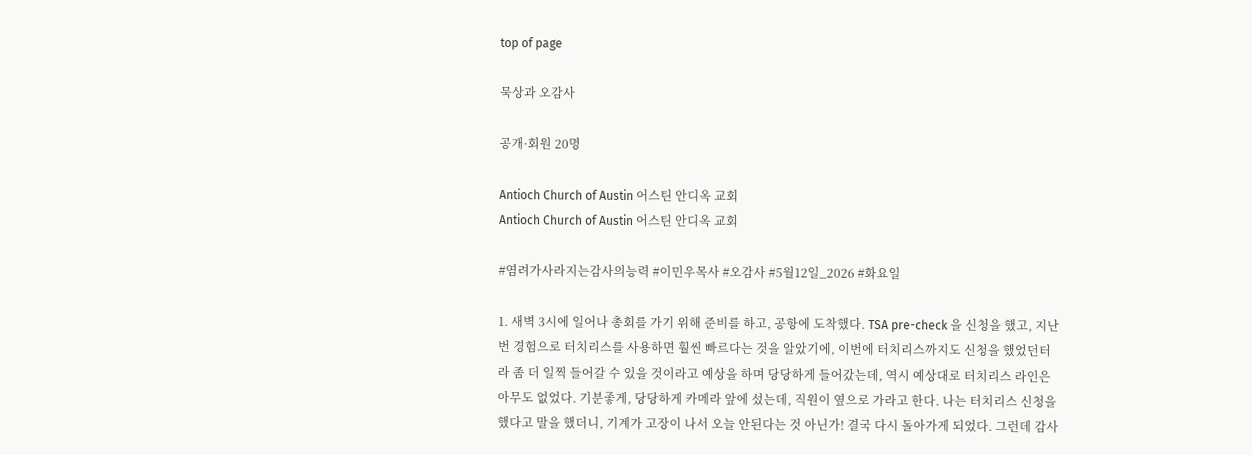top of page

묵상과 오감사

공개·회원 20명

Antioch Church of Austin 어스틴 안디옥 교회
Antioch Church of Austin 어스틴 안디옥 교회

#염려가사라지는감사의능력 #이민우목사 #오감사 #5월12일_2026 #화요일

1. 새벽 3시에 일어나 총회를 가기 위해 준비를 하고, 공항에 도착했다. TSA pre-check 을 신청을 했고, 지난 번 경험으로 터치리스를 사용하면 훨씬 빠르다는 것을 알았기에, 이번에 터치리스까지도 신청을 했었던터라 좀 더 일찍 들어갈 수 있을 것이라고 예상을 하며 당당하게 들어갔는데, 역시 예상대로 터치리스 라인은 아무도 없었다. 기분좋게, 당당하게 카메라 앞에 섰는데, 직원이 옆으로 가라고 한다. 나는 터치리스 신청을 했다고 말을 했더니, 기계가 고장이 나서 오늘 안된다는 것 아닌가! 결국 다시 돌아가게 되었다. 그런데 감사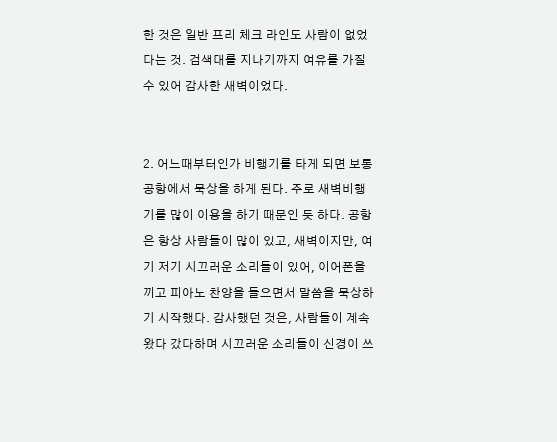한 것은 일반 프리 체크 라인도 사람이 없었다는 것. 검색대를 지나기까지 여유를 가질 수 있어 감사한 새벽이었다.


2. 어느때부터인가 비행기를 타게 되면 보통 공항에서 묵상을 하게 된다. 주로 새벽비행기를 많이 이용을 하기 때문인 듯 하다. 공항은 항상 사람들이 많이 있고, 새벽이지만, 여기 저기 시끄러운 소리들이 있어, 이어폰을 끼고 피아노 찬양을 들으면서 말씀을 묵상하기 시작했다. 감사했던 것은, 사람들이 계속 왔다 갔다하며 시끄러운 소리들이 신경이 쓰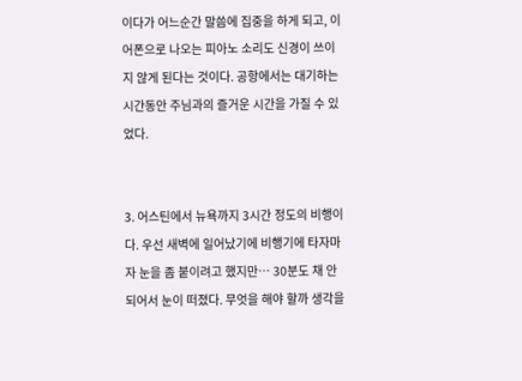이다가 어느순간 말씀에 집중을 하게 되고, 이어폰으로 나오는 피아노 소리도 신경이 쓰이지 않게 된다는 것이다. 공항에서는 대기하는 시간동안 주님과의 즐거운 시간을 가질 수 있었다.


3. 어스틴에서 뉴욕까지 3시간 정도의 비행이다. 우선 새벽에 일어났기에 비행기에 타자마자 눈을 좀 붙이려고 했지만… 30분도 채 안되어서 눈이 떠졌다. 무엇을 해야 할까 생각을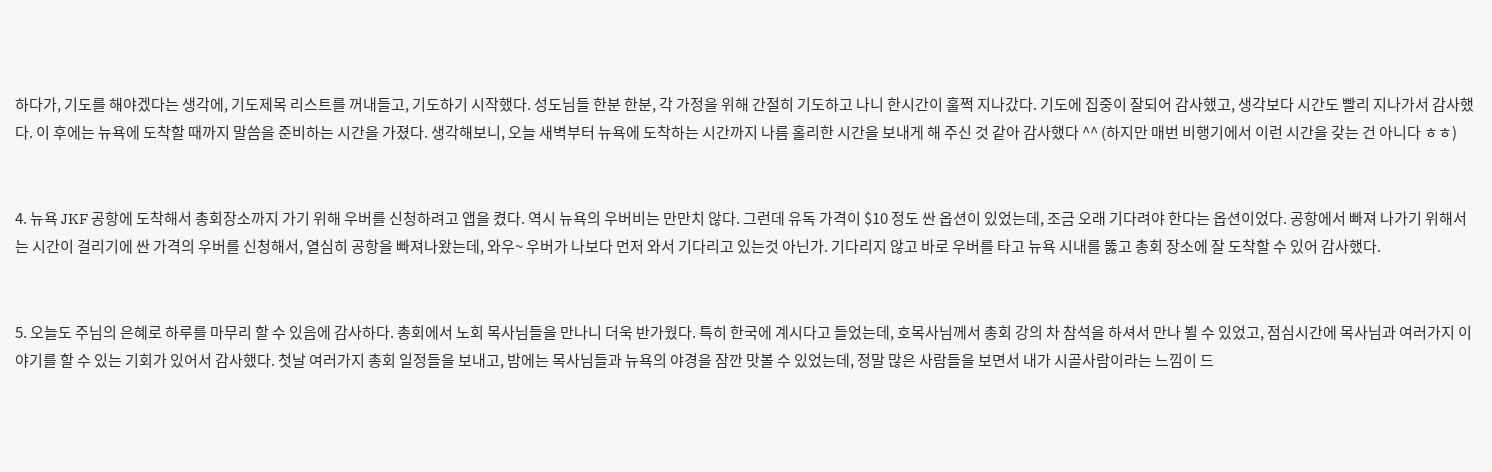하다가, 기도를 해야겠다는 생각에, 기도제목 리스트를 꺼내들고, 기도하기 시작했다. 성도님들 한분 한분, 각 가정을 위해 간절히 기도하고 나니 한시간이 훌쩍 지나갔다. 기도에 집중이 잘되어 감사했고, 생각보다 시간도 빨리 지나가서 감사했다. 이 후에는 뉴욕에 도착할 때까지 말씀을 준비하는 시간을 가졌다. 생각해보니, 오늘 새벽부터 뉴욕에 도착하는 시간까지 나름 홀리한 시간을 보내게 해 주신 것 같아 감사했다 ^^ (하지만 매번 비행기에서 이런 시간을 갖는 건 아니다 ㅎㅎ)


4. 뉴욕 JKF 공항에 도착해서 총회장소까지 가기 위해 우버를 신청하려고 앱을 켰다. 역시 뉴욕의 우버비는 만만치 않다. 그런데 유독 가격이 $10 정도 싼 옵션이 있었는데, 조금 오래 기다려야 한다는 옵션이었다. 공항에서 빠져 나가기 위해서는 시간이 걸리기에 싼 가격의 우버를 신청해서, 열심히 공항을 빠져나왔는데, 와우~ 우버가 나보다 먼저 와서 기다리고 있는것 아닌가. 기다리지 않고 바로 우버를 타고 뉴욕 시내를 뚫고 총회 장소에 잘 도착할 수 있어 감사했다.


5. 오늘도 주님의 은혜로 하루를 마무리 할 수 있음에 감사하다. 총회에서 노회 목사님들을 만나니 더욱 반가웠다. 특히 한국에 계시다고 들었는데, 호목사님께서 총회 강의 차 참석을 하셔서 만나 뵐 수 있었고, 점심시간에 목사님과 여러가지 이야기를 할 수 있는 기회가 있어서 감사했다. 첫날 여러가지 총회 일정들을 보내고, 밤에는 목사님들과 뉴욕의 야경을 잠깐 맛볼 수 있었는데, 정말 많은 사람들을 보면서 내가 시골사람이라는 느낌이 드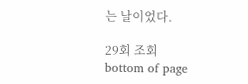는 날이었다.

29회 조회
bottom of page